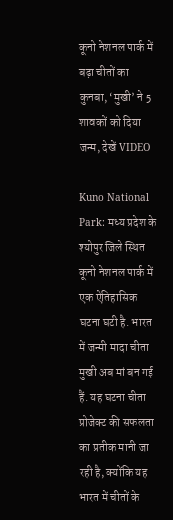कूनो नेशनल पार्क में बढ़ा चीतों का कुनबा, ‘मुखी’ ने 5 शावकों को दिया जन्म, देखें VIDEO

Kuno National Park: मध्य प्रदेश के श्योपुर जिले स्थित कूनो नेशनल पार्क में एक ऐतिहासिक घटना घटी है. भारत में जन्मी मादा चीता मुखी अब मां बन गई हैं. यह घटना चीता प्रोजेक्ट की सफलता का प्रतीक मानी जा रही है, क्योंकि यह भारत में चीतों के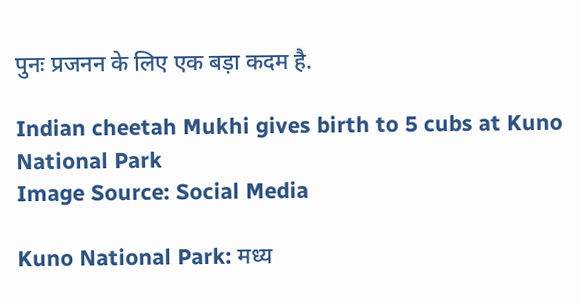पुनः प्रजनन के लिए एक बड़ा कदम है.

Indian cheetah Mukhi gives birth to 5 cubs at Kuno National Park
Image Source: Social Media

Kuno National Park: मध्य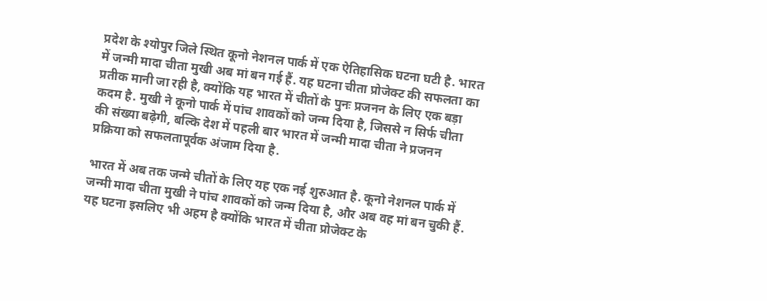प्रदेश के श्योपुर जिले स्थित कूनो नेशनल पार्क में एक ऐतिहासिक घटना घटी है. भारत में जन्मी मादा चीता मुखी अब मां बन गई हैं. यह घटना चीता प्रोजेक्ट की सफलता का प्रतीक मानी जा रही है, क्योंकि यह भारत में चीतों के पुनः प्रजनन के लिए एक बड़ा कदम है. मुखी ने कूनो पार्क में पांच शावकों को जन्म दिया है, जिससे न सिर्फ चीता की संख्या बढ़ेगी, बल्कि देश में पहली बार भारत में जन्मी मादा चीता ने प्रजनन प्रक्रिया को सफलतापूर्वक अंजाम दिया है.

भारत में अब तक जन्मे चीतों के लिए यह एक नई शुरुआत है. कूनो नेशनल पार्क में जन्मी मादा चीता मुखी ने पांच शावकों को जन्म दिया है, और अब वह मां बन चुकी हैं. यह घटना इसलिए भी अहम है क्योंकि भारत में चीता प्रोजेक्ट के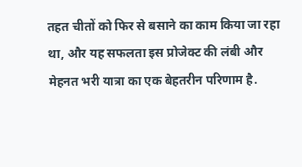तहत चीतों को फिर से बसाने का काम किया जा रहा था, और यह सफलता इस प्रोजेक्ट की लंबी और मेहनत भरी यात्रा का एक बेहतरीन परिणाम है.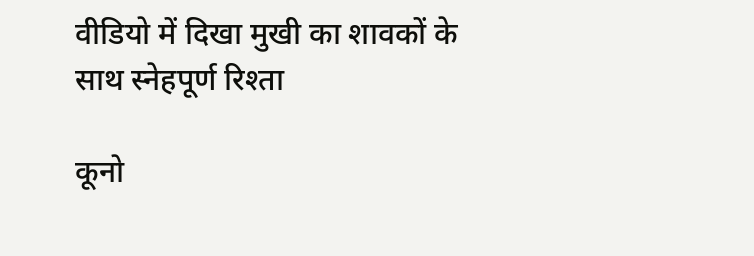वीडियो में दिखा मुखी का शावकों के साथ स्नेहपूर्ण रिश्ता

कूनो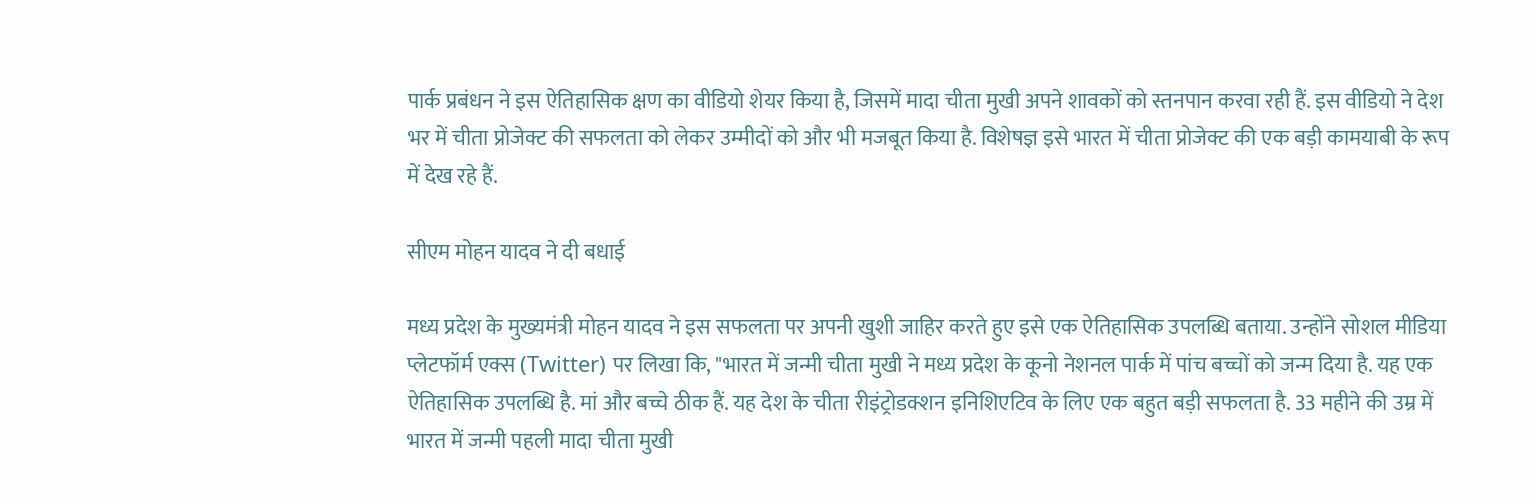पार्क प्रबंधन ने इस ऐतिहासिक क्षण का वीडियो शेयर किया है, जिसमें मादा चीता मुखी अपने शावकों को स्तनपान करवा रही हैं. इस वीडियो ने देश भर में चीता प्रोजेक्ट की सफलता को लेकर उम्मीदों को और भी मजबूत किया है. विशेषज्ञ इसे भारत में चीता प्रोजेक्ट की एक बड़ी कामयाबी के रूप में देख रहे हैं.

सीएम मोहन यादव ने दी बधाई

मध्य प्रदेश के मुख्यमंत्री मोहन यादव ने इस सफलता पर अपनी खुशी जाहिर करते हुए इसे एक ऐतिहासिक उपलब्धि बताया. उन्होंने सोशल मीडिया प्लेटफॉर्म एक्स (Twitter) पर लिखा कि, "भारत में जन्मी चीता मुखी ने मध्य प्रदेश के कूनो नेशनल पार्क में पांच बच्चों को जन्म दिया है. यह एक ऐतिहासिक उपलब्धि है. मां और बच्चे ठीक हैं. यह देश के चीता रीइंट्रोडक्शन इनिशिएटिव के लिए एक बहुत बड़ी सफलता है. 33 महीने की उम्र में भारत में जन्मी पहली मादा चीता मुखी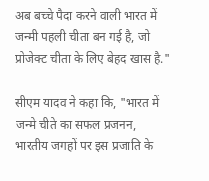अब बच्चे पैदा करने वाली भारत में जन्मी पहली चीता बन गई है, जो प्रोजेक्ट चीता के लिए बेहद खास है."

सीएम यादव ने कहा कि, "भारत में जन्मे चीते का सफल प्रजनन, भारतीय जगहों पर इस प्रजाति के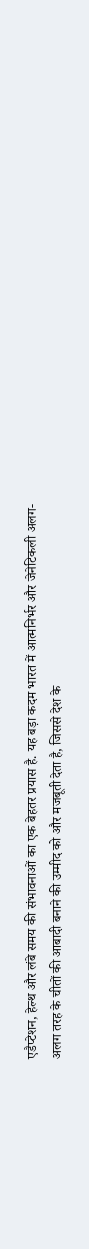एडैप्टेशन, हेल्थ और लंबे समय की संभावनाओं का एक बेहतर प्रयास है. यह बड़ा कदम भारत में आत्मनिर्भर और जेनेटिकली अलग-अलग तरह के चीतों की आबादी बनाने की उम्मीद को और मजबूती देता है, जिससे देश के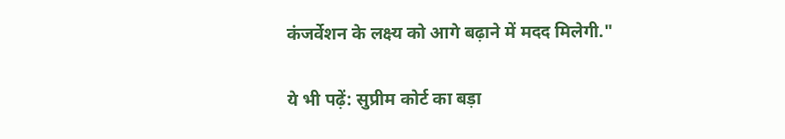कंजर्वेशन के लक्ष्य को आगे बढ़ाने में मदद मिलेगी."

ये भी पढ़ें: सुप्रीम कोर्ट का बड़ा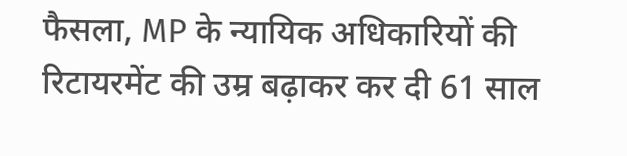फैसला, MP के न्यायिक अधिकारियों की रिटायरमेंट की उम्र बढ़ाकर कर दी 61 साल